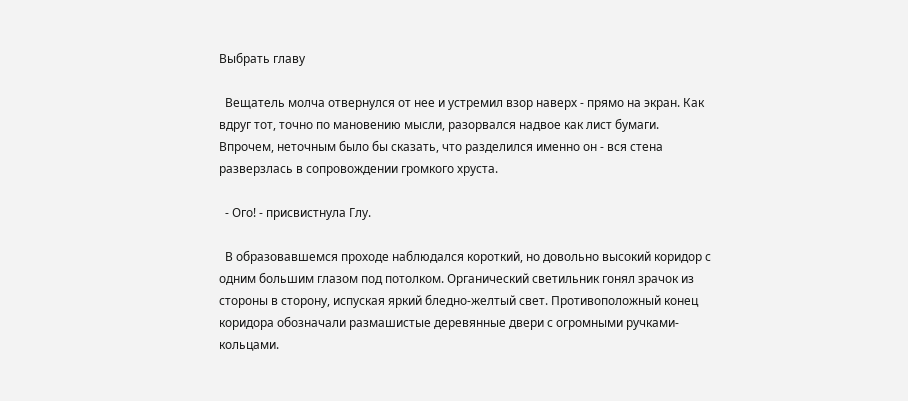Выбрать главу

  Вещатель молча отвернулся от нее и устремил взор наверх - прямо на экран. Как вдруг тот, точно по мановению мысли, разорвался надвое как лист бумаги. Впрочем, неточным было бы сказать, что разделился именно он - вся стена разверзлась в сопровождении громкого хруста.

  - Ого! - присвистнула Глу.

  В образовавшемся проходе наблюдался короткий, но довольно высокий коридор с одним большим глазом под потолком. Органический светильник гонял зрачок из стороны в сторону, испуская яркий бледно-желтый свет. Противоположный конец коридора обозначали размашистые деревянные двери с огромными ручками-кольцами.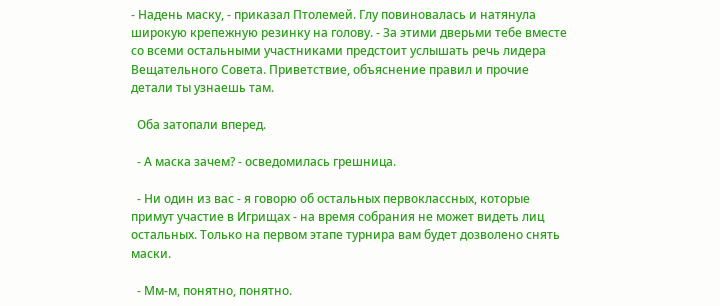- Надень маску, - приказал Птолемей. Глу повиновалась и натянула широкую крепежную резинку на голову. - За этими дверьми тебе вместе со всеми остальными участниками предстоит услышать речь лидера Вещательного Совета. Приветствие, объяснение правил и прочие детали ты узнаешь там.

  Оба затопали вперед.

  - А маска зачем? - осведомилась грешница.

  - Ни один из вас - я говорю об остальных первоклассных, которые примут участие в Игрищах - на время собрания не может видеть лиц остальных. Только на первом этапе турнира вам будет дозволено снять маски.

  - Мм-м, понятно, понятно.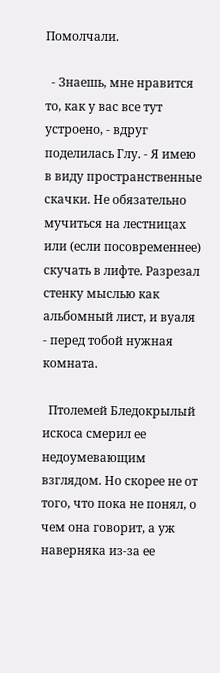Помолчали.

  - Знаешь, мне нравится то, как у вас все тут устроено, - вдруг поделилась Глу. - Я имею в виду пространственные скачки. Не обязательно мучиться на лестницах или (если посовременнее) скучать в лифте. Разрезал стенку мыслью как альбомный лист, и вуаля - перед тобой нужная комната.

  Птолемей Бледокрылый искоса смерил ее недоумевающим взглядом. Но скорее не от того, что пока не понял, о чем она говорит, а уж наверняка из-за ее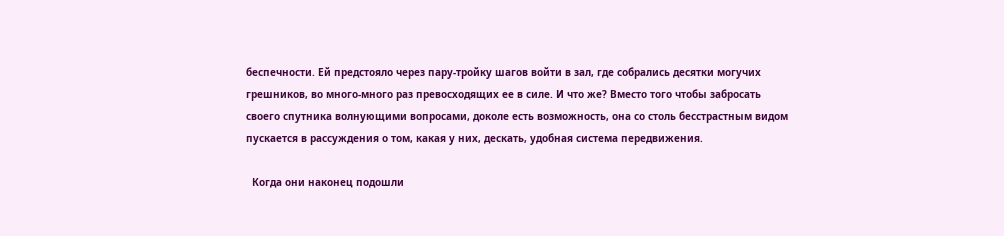беспечности. Ей предстояло через пару-тройку шагов войти в зал, где собрались десятки могучих грешников, во много-много раз превосходящих ее в силе. И что же? Вместо того чтобы забросать своего спутника волнующими вопросами, доколе есть возможность, она со столь бесстрастным видом пускается в рассуждения о том, какая у них, дескать, удобная система передвижения.

  Когда они наконец подошли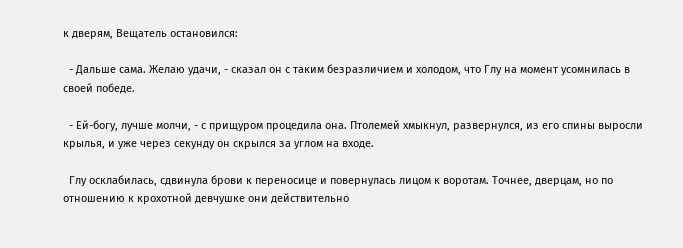к дверям, Вещатель остановился:

  - Дальше сама. Желаю удачи, - сказал он с таким безразличием и холодом, что Глу на момент усомнилась в своей победе.

  - Ей-богу, лучше молчи, - с прищуром процедила она. Птолемей хмыкнул, развернулся, из его спины выросли крылья, и уже через секунду он скрылся за углом на входе.

  Глу осклабилась, сдвинула брови к переносице и повернулась лицом к воротам. Точнее, дверцам, но по отношению к крохотной девчушке они действительно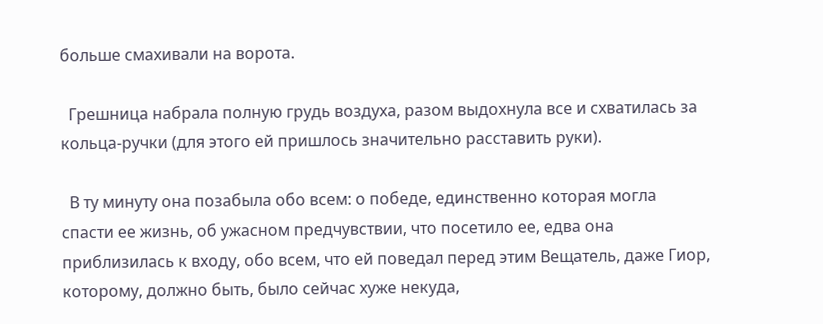больше смахивали на ворота.

  Грешница набрала полную грудь воздуха, разом выдохнула все и схватилась за кольца-ручки (для этого ей пришлось значительно расставить руки).

  В ту минуту она позабыла обо всем: о победе, единственно которая могла спасти ее жизнь, об ужасном предчувствии, что посетило ее, едва она приблизилась к входу, обо всем, что ей поведал перед этим Вещатель, даже Гиор, которому, должно быть, было сейчас хуже некуда,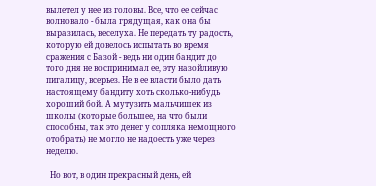вылетел у нее из головы. Все, что ее сейчас волновало - была грядущая, как она бы выразилась, веселуха. Не передать ту радость, которую ей довелось испытать во время сражения с Базой - ведь ни один бандит до того дня не воспринимал ее, эту назойливую пигалицу, всерьез. Не в ее власти было дать настоящему бандиту хоть сколько-нибудь хороший бой. А мутузить мальчишек из школы (которые большее, на что были способны, так это денег у сопляка немощного отобрать) не могло не надоесть уже через неделю.

  Но вот, в один прекрасный день, ей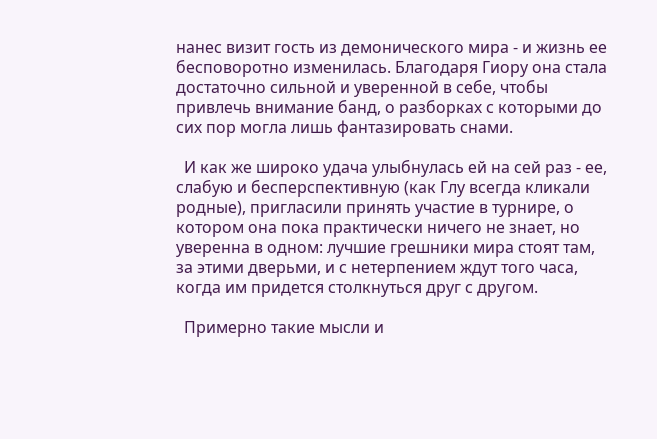нанес визит гость из демонического мира - и жизнь ее бесповоротно изменилась. Благодаря Гиору она стала достаточно сильной и уверенной в себе, чтобы привлечь внимание банд, о разборках с которыми до сих пор могла лишь фантазировать снами.

  И как же широко удача улыбнулась ей на сей раз - ее, слабую и бесперспективную (как Глу всегда кликали родные), пригласили принять участие в турнире, о котором она пока практически ничего не знает, но уверенна в одном: лучшие грешники мира стоят там, за этими дверьми, и с нетерпением ждут того часа, когда им придется столкнуться друг с другом.

  Примерно такие мысли и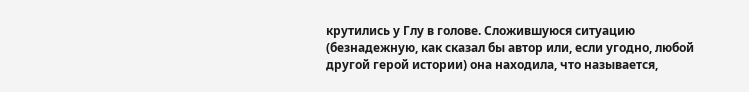крутились у Глу в голове. Сложившуюся ситуацию (безнадежную, как сказал бы автор или, если угодно, любой другой герой истории) она находила, что называется,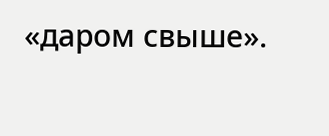«даром свыше».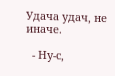Удача удач, не иначе.

  - Ну-с,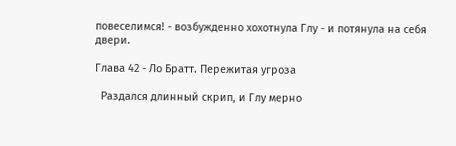повеселимся! - возбужденно хохотнула Глу - и потянула на себя двери.

Глава 42 - Ло Братт. Пережитая угроза

  Раздался длинный скрип, и Глу мерно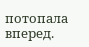потопала вперед.